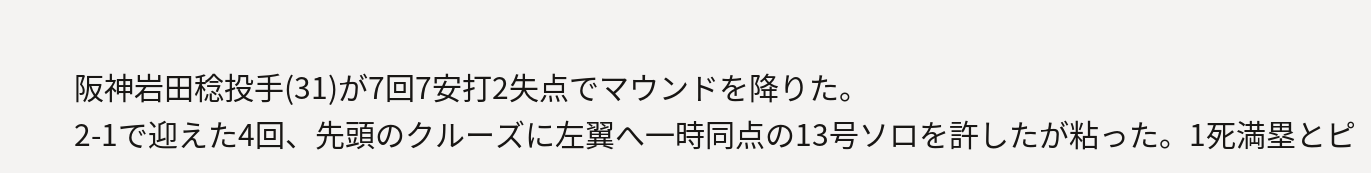阪神岩田稔投手(31)が7回7安打2失点でマウンドを降りた。
2-1で迎えた4回、先頭のクルーズに左翼へ一時同点の13号ソロを許したが粘った。1死満塁とピ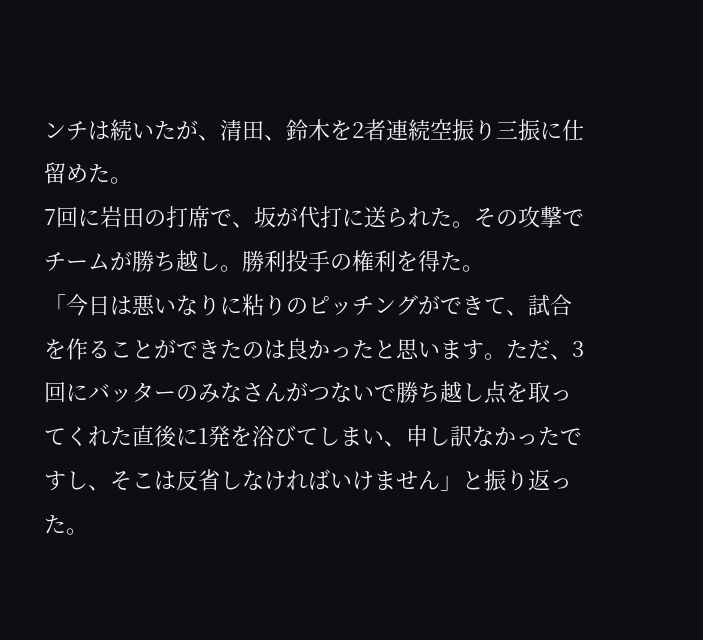ンチは続いたが、清田、鈴木を2者連続空振り三振に仕留めた。
7回に岩田の打席で、坂が代打に送られた。その攻撃でチームが勝ち越し。勝利投手の権利を得た。
「今日は悪いなりに粘りのピッチングができて、試合を作ることができたのは良かったと思います。ただ、3回にバッターのみなさんがつないで勝ち越し点を取ってくれた直後に1発を浴びてしまい、申し訳なかったですし、そこは反省しなければいけません」と振り返った。